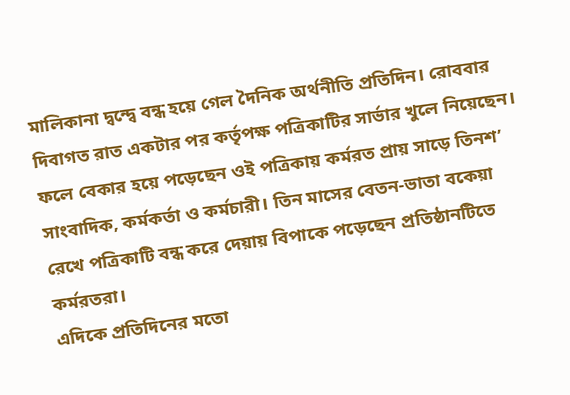মালিকানা দ্বন্দ্বে বন্ধ হয়ে গেল দৈনিক অর্থনীতি প্রতিদিন। রোববার দিবাগত রাত একটার পর কর্তৃপক্ষ পত্রিকাটির সার্ভার খুলে নিয়েছেন। ফলে বেকার হয়ে পড়েছেন ওই পত্রিকায় কর্মরত প্রায় সাড়ে তিনশ’ সাংবাদিক, কর্মকর্তা ও কর্মচারী। তিন মাসের বেতন-ভাতা বকেয়া রেখে পত্রিকাটি বন্ধ করে দেয়ায় বিপাকে পড়েছেন প্রতিষ্ঠানটিতে কর্মরতরা।
এদিকে প্রতিদিনের মতো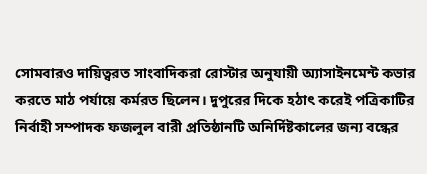সোমবারও দায়িত্বরত সাংবাদিকরা রোস্টার অনুযায়ী অ্যাসাইনমেন্ট কভার করতে মাঠ পর্যায়ে কর্মরত ছিলেন। দুপুরের দিকে হঠাৎ করেই পত্রিকাটির নির্বাহী সম্পাদক ফজলুল বারী প্রতিষ্ঠানটি অনির্দিষ্টকালের জন্য বন্ধের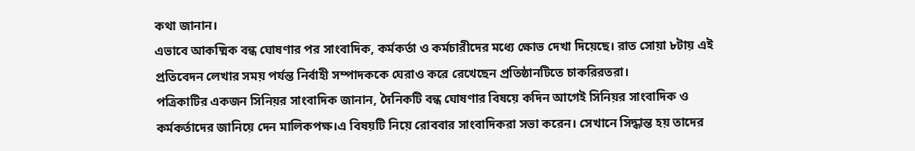কথা জানান।
এভাবে আকষ্মিক বন্ধ ঘোষণার পর সাংবাদিক, কর্মকর্তা ও কর্মচারীদের মধ্যে ক্ষোভ দেখা দিয়েছে। রাত সোয়া ৮টায় এই প্রতিবেদন লেখার সময় পর্যন্ত নির্বাহী সম্পাদককে ঘেরাও করে রেখেছেন প্রতিষ্ঠানটিতে চাকরিরতরা।
পত্রিকাটির একজন সিনিয়র সাংবাদিক জানান, দৈনিকটি বন্ধ ঘোষণার বিষয়ে কদিন আগেই সিনিয়র সাংবাদিক ও কর্মকর্তাদের জানিয়ে দেন মালিকপক্ষ।এ বিষয়টি নিয়ে রোববার সাংবাদিকরা সভা করেন। সেখানে সিদ্ধান্ত হয় তাদের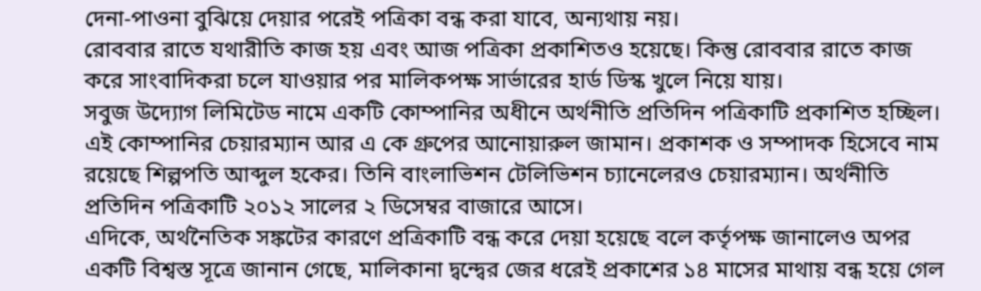দেনা-পাওনা বুঝিয়ে দেয়ার পরেই পত্রিকা বন্ধ করা যাবে, অন্যথায় নয়।
রোববার রাতে যথারীতি কাজ হয় এবং আজ পত্রিকা প্রকাশিতও হয়েছে। কিন্তু রোববার রাতে কাজ করে সাংবাদিকরা চলে যাওয়ার পর মালিকপক্ষ সার্ভারের হার্ড ডিস্ক খুলে নিয়ে যায়।
সবুজ উদ্যোগ লিমিটেড নামে একটি কোম্পানির অধীনে অর্থনীতি প্রতিদিন পত্রিকাটি প্রকাশিত হচ্ছিল। এই কোম্পানির চেয়ারম্যান আর এ কে গ্রুপের আনোয়ারুল জামান। প্রকাশক ও সম্পাদক হিসেবে নাম রয়েছে শিল্পপতি আব্দুল হকের। তিনি বাংলাভিশন টেলিভিশন চ্যানেলেরও চেয়ারম্যান। অর্থনীতি প্রতিদিন পত্রিকাটি ২০১২ সালের ২ ডিসেম্বর বাজারে আসে।
এদিকে, অর্থনৈতিক সঙ্কটের কারণে প্রত্রিকাটি বন্ধ করে দেয়া হয়েছে বলে কর্তৃপক্ষ জানালেও অপর একটি বিশ্বস্ত সূত্রে জানান গেছে, মালিকানা দ্বন্দ্বের জের ধরেই প্রকাশের ১৪ মাসের মাথায় বন্ধ হয়ে গেল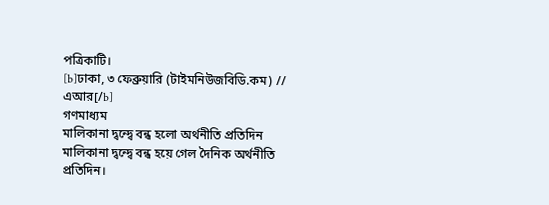পত্রিকাটি।
[b]ঢাকা, ৩ ফেব্রুয়ারি (টাইমনিউজবিডি.কম) // এআর[/b]
গণমাধ্যম
মালিকানা দ্বন্দ্বে বন্ধ হলো অর্থনীতি প্রতিদিন
মালিকানা দ্বন্দ্বে বন্ধ হয়ে গেল দৈনিক অর্থনীতি প্রতিদিন।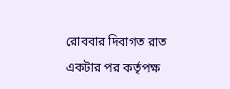রোববার দিবাগত রাত একটার পর কর্তৃপক্ষ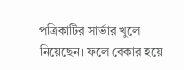পত্রিকাটির সার্ভার খুলে নিয়েছেন। ফলে বেকার হয়ে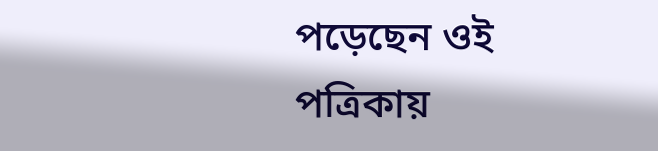পড়েছেন ওই পত্রিকায়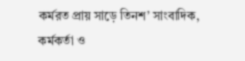কর্মরত প্রায় সাড়ে তিনশ’ সাংবাদিক, কর্মকর্তা ও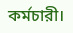কর্মচারী।